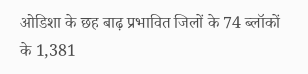ओडिशा के छह बाढ़ प्रभावित जिलों के 74 ब्लॉकों के 1,381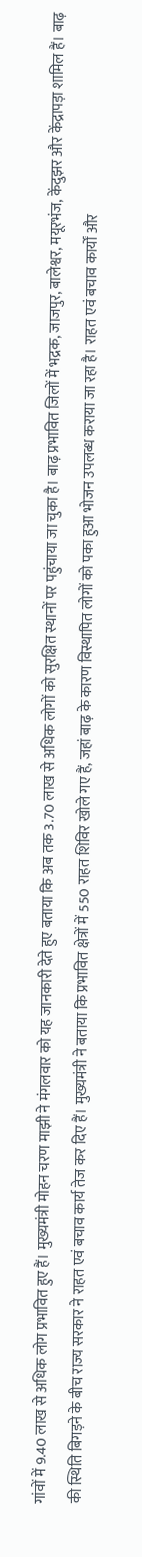गांवों में 9.40 लाख से अधिक लोग प्रभावित हुए हैं। मुख्यमंत्री मोहन चरण माझी ने मंगलवार को यह जानकारी देते हुए बताया कि अब तक 3.70 लाख से अधिक लोगों को सुरक्षित स्थानों पर पहुंचाया जा चुका है। बाढ़ प्रभावित जिलों में भद्रक, जाजपुर, बालेश्वर, मयूरभंज, केंदुझर और केंद्रापड़ा शामिल हैं। बाढ़ की स्थिति बिगड़ने के बीच राज्य सरकार ने राहत एवं बचाव कार्य तेज कर दिए हैं। मुख्यमंत्री ने बताया कि प्रभावित क्षेत्रों में 550 राहत शिविर खोले गए हैं, जहां बाढ़ के कारण विस्थापित लोगों को पका हुआ भोजन उपलब्ध कराया जा रहा है। राहत एवं बचाव कार्यों और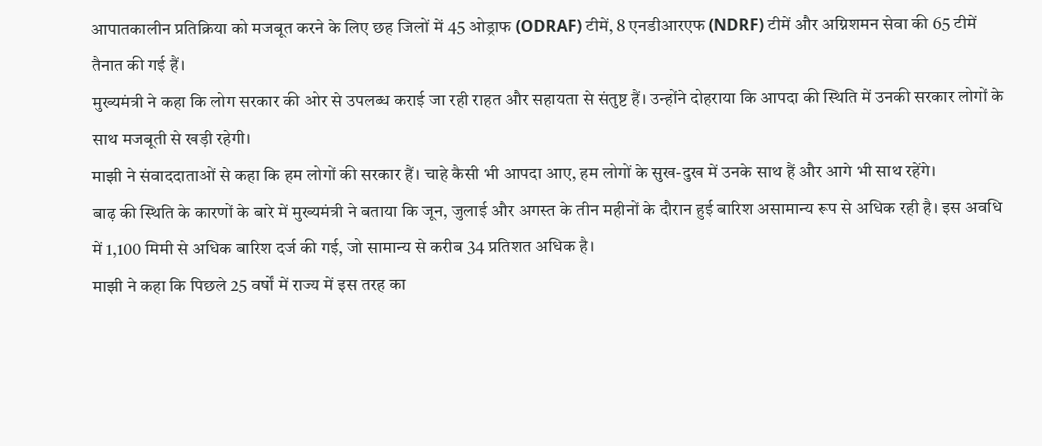आपातकालीन प्रतिक्रिया को मजबूत करने के लिए छह जिलों में 45 ओड्राफ (ODRAF) टीमें, 8 एनडीआरएफ (NDRF) टीमें और अग्निशमन सेवा की 65 टीमें तैनात की गई हैं।
मुख्यमंत्री ने कहा कि लोग सरकार की ओर से उपलब्ध कराई जा रही राहत और सहायता से संतुष्ट हैं। उन्होंने दोहराया कि आपदा की स्थिति में उनकी सरकार लोगों के साथ मजबूती से खड़ी रहेगी।
माझी ने संवाददाताओं से कहा कि हम लोगों की सरकार हैं। चाहे कैसी भी आपदा आए, हम लोगों के सुख-दुख में उनके साथ हैं और आगे भी साथ रहेंगे।
बाढ़ की स्थिति के कारणों के बारे में मुख्यमंत्री ने बताया कि जून, जुलाई और अगस्त के तीन महीनों के दौरान हुई बारिश असामान्य रूप से अधिक रही है। इस अवधि में 1,100 मिमी से अधिक बारिश दर्ज की गई, जो सामान्य से करीब 34 प्रतिशत अधिक है।
माझी ने कहा कि पिछले 25 वर्षों में राज्य में इस तरह का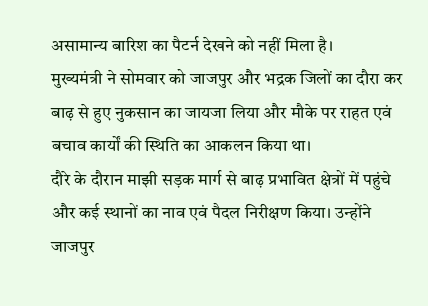असामान्य बारिश का पैटर्न देखने को नहीं मिला है।
मुख्यमंत्री ने सोमवार को जाजपुर और भद्रक जिलों का दौरा कर बाढ़ से हुए नुकसान का जायजा लिया और मौके पर राहत एवं बचाव कार्यों की स्थिति का आकलन किया था।
दौरे के दौरान माझी सड़क मार्ग से बाढ़ प्रभावित क्षेत्रों में पहुंचे और कई स्थानों का नाव एवं पैदल निरीक्षण किया। उन्होंने जाजपुर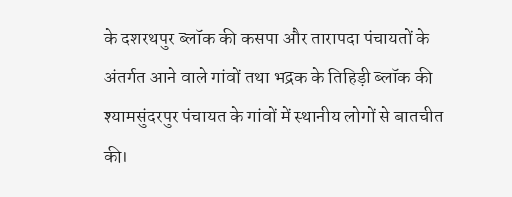के दशरथपुर ब्लॉक की कसपा और तारापदा पंचायतों के अंतर्गत आने वाले गांवों तथा भद्रक के तिहिड़ी ब्लॉक की श्यामसुंदरपुर पंचायत के गांवों में स्थानीय लोगों से बातचीत की।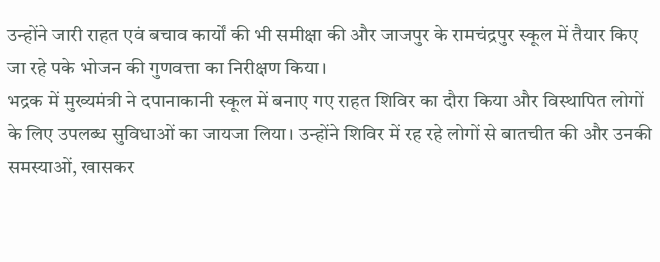उन्होंने जारी राहत एवं बचाव कार्यों की भी समीक्षा की और जाजपुर के रामचंद्रपुर स्कूल में तैयार किए जा रहे पके भोजन की गुणवत्ता का निरीक्षण किया।
भद्रक में मुख्यमंत्री ने दपानाकानी स्कूल में बनाए गए राहत शिविर का दौरा किया और विस्थापित लोगों के लिए उपलब्ध सुविधाओं का जायजा लिया। उन्होंने शिविर में रह रहे लोगों से बातचीत की और उनकी समस्याओं, खासकर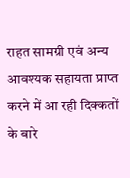राहत सामग्री एवं अन्य आवश्यक सहायता प्राप्त करने में आ रही दिक्कतों के बारे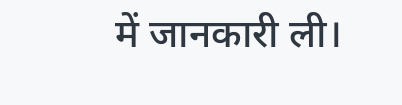में जानकारी ली।